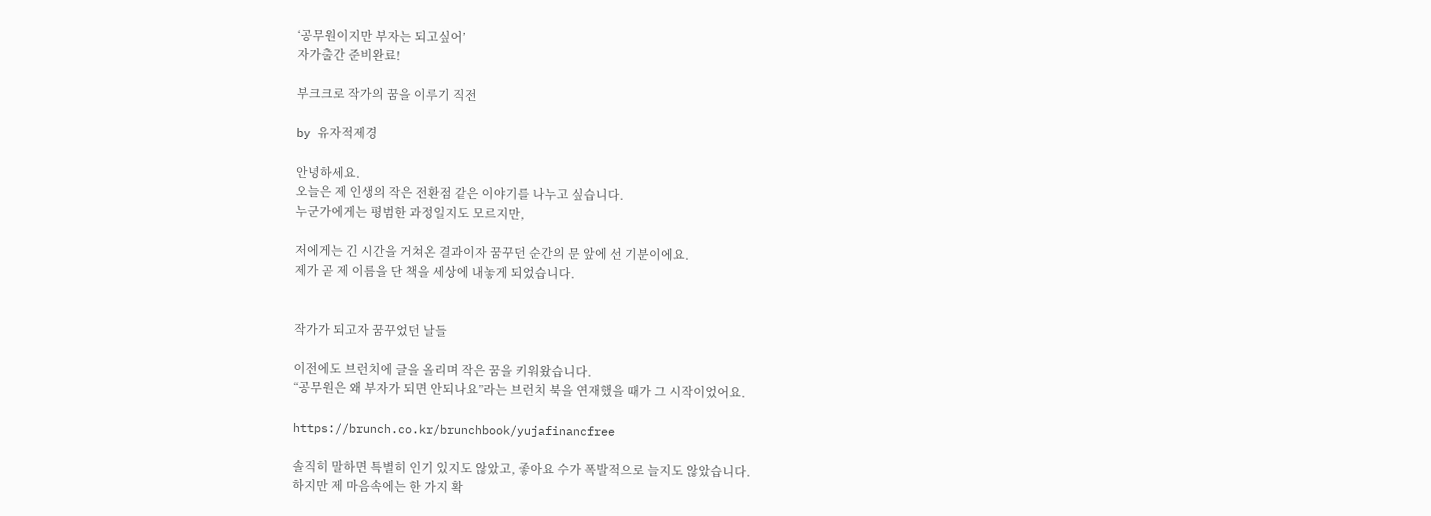‘공무원이지만 부자는 되고싶어’
자가출간 준비완료!

부크크로 작가의 꿈을 이루기 직전

by 유자적제경

안녕하세요.
오늘은 제 인생의 작은 전환점 같은 이야기를 나누고 싶습니다.
누군가에게는 평범한 과정일지도 모르지만,

저에게는 긴 시간을 거쳐온 결과이자 꿈꾸던 순간의 문 앞에 선 기분이에요.
제가 곧 제 이름을 단 책을 세상에 내놓게 되었습니다.


작가가 되고자 꿈꾸었던 날들

이전에도 브런치에 글을 올리며 작은 꿈을 키워왔습니다.
“공무원은 왜 부자가 되면 안되나요”라는 브런치 북을 연재했을 때가 그 시작이었어요.

https://brunch.co.kr/brunchbook/yujafinancfree

솔직히 말하면 특별히 인기 있지도 않았고, 좋아요 수가 폭발적으로 늘지도 않았습니다.
하지만 제 마음속에는 한 가지 확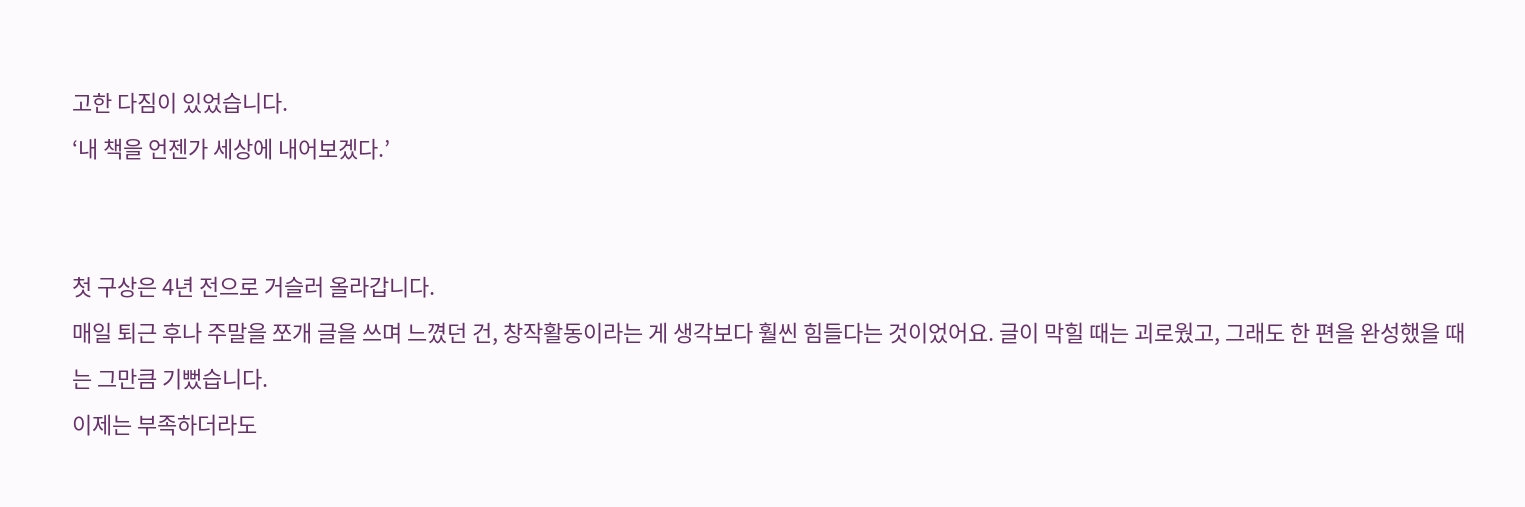고한 다짐이 있었습니다.
‘내 책을 언젠가 세상에 내어보겠다.’


첫 구상은 4년 전으로 거슬러 올라갑니다.
매일 퇴근 후나 주말을 쪼개 글을 쓰며 느꼈던 건, 창작활동이라는 게 생각보다 훨씬 힘들다는 것이었어요. 글이 막힐 때는 괴로웠고, 그래도 한 편을 완성했을 때는 그만큼 기뻤습니다.
이제는 부족하더라도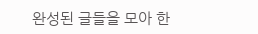완성된 글들을 모아 한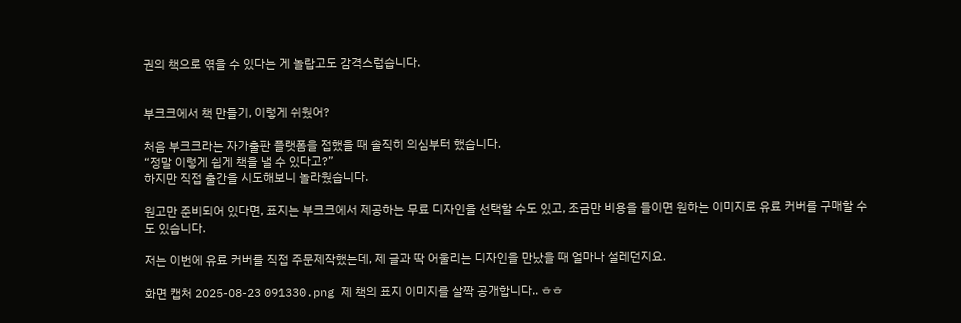권의 책으로 엮을 수 있다는 게 놀랍고도 감격스럽습니다.


부크크에서 책 만들기, 이렇게 쉬웠어?

처음 부크크라는 자가출판 플랫폼을 접했을 때 솔직히 의심부터 했습니다.
“정말 이렇게 쉽게 책을 낼 수 있다고?”
하지만 직접 출간을 시도해보니 놀라웠습니다.

원고만 준비되어 있다면, 표지는 부크크에서 제공하는 무료 디자인을 선택할 수도 있고, 조금만 비용을 들이면 원하는 이미지로 유료 커버를 구매할 수도 있습니다.

저는 이번에 유료 커버를 직접 주문제작했는데, 제 글과 딱 어울리는 디자인을 만났을 때 얼마나 설레던지요.

화면 캡처 2025-08-23 091330.png 제 책의 표지 이미지를 살짝 공개합니다.. ㅎㅎ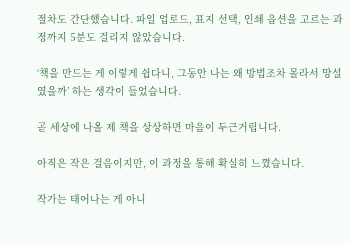절차도 간단했습니다. 파일 업로드, 표지 선택, 인쇄 옵션을 고르는 과정까지 5분도 걸리지 않았습니다.

‘책을 만드는 게 이렇게 쉽다니, 그동안 나는 왜 방법조차 몰라서 망설였을까’ 하는 생각이 들었습니다.

곧 세상에 나올 제 책을 상상하면 마음이 두근거립니다.

아직은 작은 걸음이지만, 이 과정을 통해 확실히 느꼈습니다.

작가는 태어나는 게 아니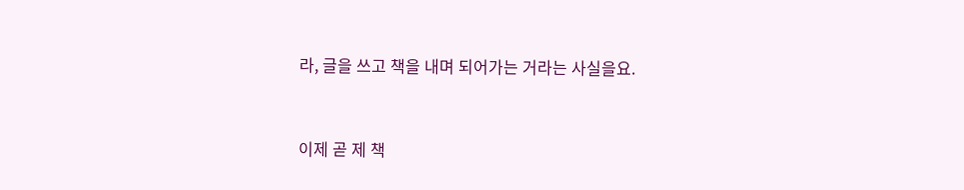라, 글을 쓰고 책을 내며 되어가는 거라는 사실을요.


이제 곧 제 책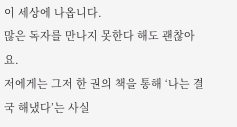이 세상에 나옵니다.
많은 독자를 만나지 못한다 해도 괜찮아요.
저에게는 그저 한 권의 책을 통해 ‘나는 결국 해냈다’는 사실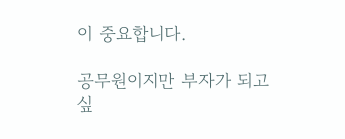이 중요합니다.

공무원이지만 부자가 되고 싶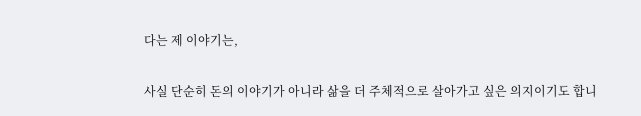다는 제 이야기는,

사실 단순히 돈의 이야기가 아니라 삶을 더 주체적으로 살아가고 싶은 의지이기도 합니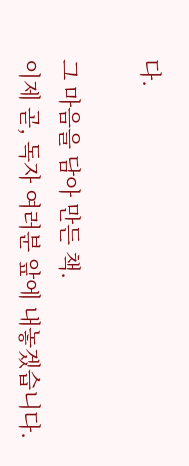다.

그 마음을 담아 만든 책.
이제 곧, 독자 여러분 앞에 내놓겠습니다.